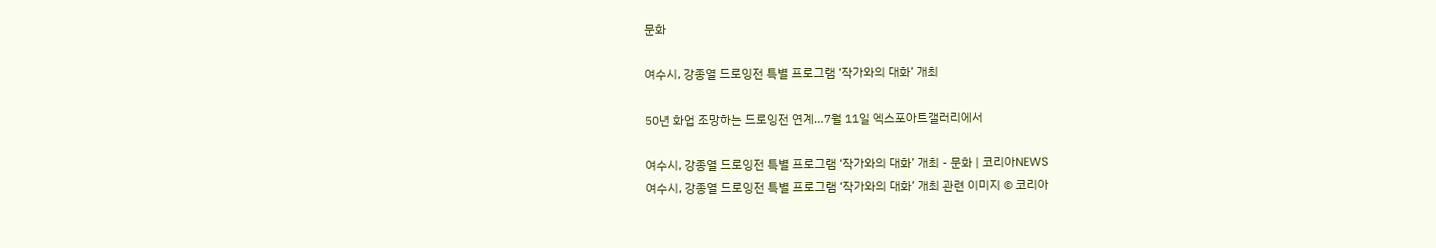문화

여수시, 강종열 드로잉전 특별 프로그램 ‘작가와의 대화’ 개최

50년 화업 조망하는 드로잉전 연계…7월 11일 엑스포아트갤러리에서

여수시, 강종열 드로잉전 특별 프로그램 ‘작가와의 대화’ 개최 - 문화 | 코리아NEWS
여수시, 강종열 드로잉전 특별 프로그램 ‘작가와의 대화’ 개최 관련 이미지 © 코리아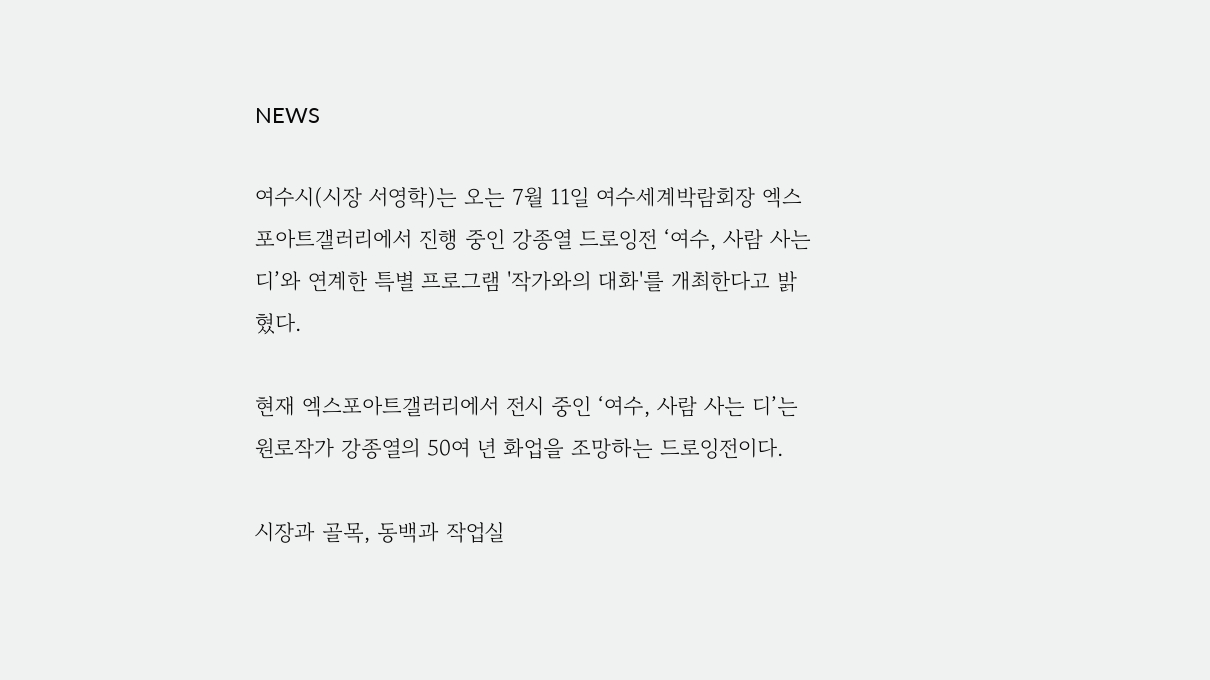NEWS

여수시(시장 서영학)는 오는 7월 11일 여수세계박람회장 엑스포아트갤러리에서 진행 중인 강종열 드로잉전 ‘여수, 사람 사는 디’와 연계한 특별 프로그램 '작가와의 대화'를 개최한다고 밝혔다.

현재 엑스포아트갤러리에서 전시 중인 ‘여수, 사람 사는 디’는 원로작가 강종열의 50여 년 화업을 조망하는 드로잉전이다.

시장과 골목, 동백과 작업실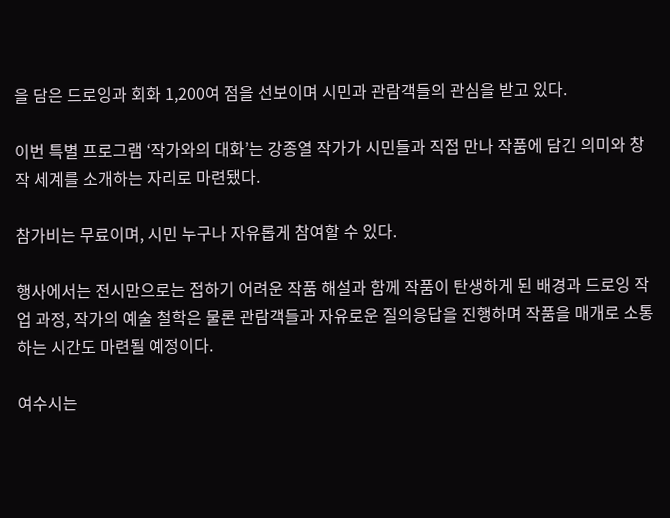을 담은 드로잉과 회화 1,200여 점을 선보이며 시민과 관람객들의 관심을 받고 있다.

이번 특별 프로그램 ‘작가와의 대화’는 강종열 작가가 시민들과 직접 만나 작품에 담긴 의미와 창작 세계를 소개하는 자리로 마련됐다.

참가비는 무료이며, 시민 누구나 자유롭게 참여할 수 있다.

행사에서는 전시만으로는 접하기 어려운 작품 해설과 함께 작품이 탄생하게 된 배경과 드로잉 작업 과정, 작가의 예술 철학은 물론 관람객들과 자유로운 질의응답을 진행하며 작품을 매개로 소통하는 시간도 마련될 예정이다.

여수시는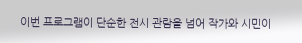이번 프로그램이 단순한 전시 관람을 넘어 작가와 시민이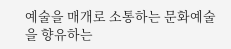예술을 매개로 소통하는 문화예술을 향유하는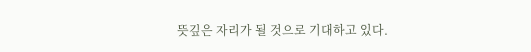뜻깊은 자리가 될 것으로 기대하고 있다.